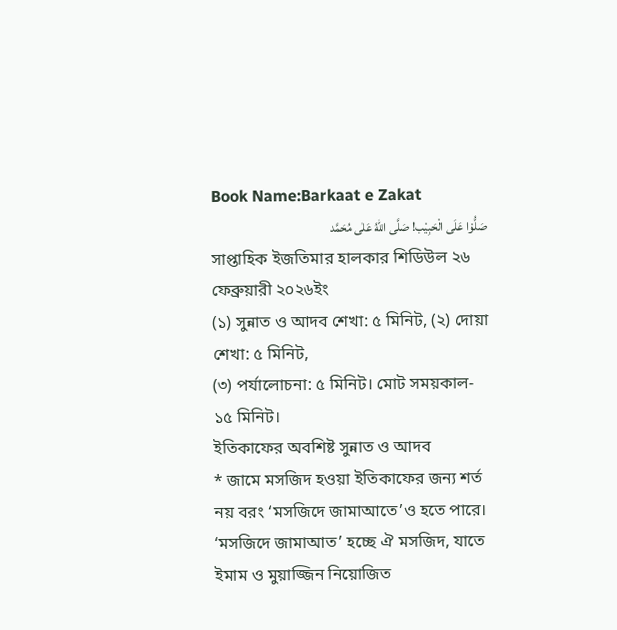Book Name:Barkaat e Zakat
صَلُّوْا عَلَی الْحَبِیْب! صَلَّی اللهُ عَلٰی مُحَمَّد
সাপ্তাহিক ইজতিমার হালকার শিডিউল ২৬ ফেব্রুয়ারী ২০২৬ইং
(১) সুন্নাত ও আদব শেখা: ৫ মিনিট, (২) দোয়া শেখা: ৫ মিনিট,
(৩) পর্যালোচনা: ৫ মিনিট। মোট সময়কাল- ১৫ মিনিট।
ইতিকাফের অবশিষ্ট সুন্নাত ও আদব
* জামে মসজিদ হওয়া ইতিকাফের জন্য শর্ত নয় বরং ‘মসজিদে জামাআতে’ও হতে পারে। ‘মসজিদে জামাআত’ হচ্ছে ঐ মসজিদ, যাতে ইমাম ও মুয়াজ্জিন নিয়োজিত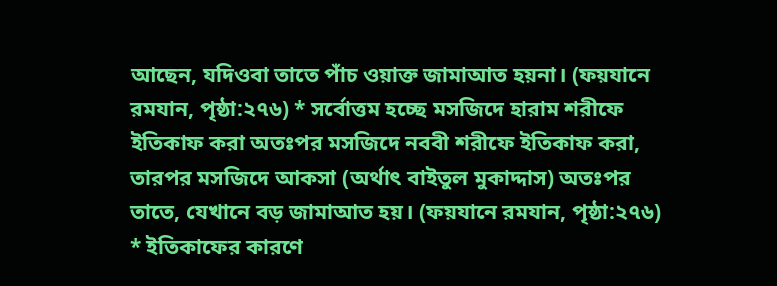আছেন, যদিওবা তাতে পাঁচ ওয়াক্ত জামাআত হয়না। (ফয়যানে রমযান, পৃষ্ঠা:২৭৬) * সর্বোত্তম হচ্ছে মসজিদে হারাম শরীফে ইতিকাফ করা অতঃপর মসজিদে নববী শরীফে ইতিকাফ করা, তারপর মসজিদে আকসা (অর্থাৎ বাইতুল মুকাদ্দাস) অতঃপর তাতে, যেখানে বড় জামাআত হয়। (ফয়যানে রমযান, পৃষ্ঠা:২৭৬) * ইতিকাফের কারণে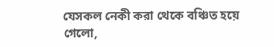যেসকল নেকী করা থেকে বঞ্চিত হয়ে গেলো,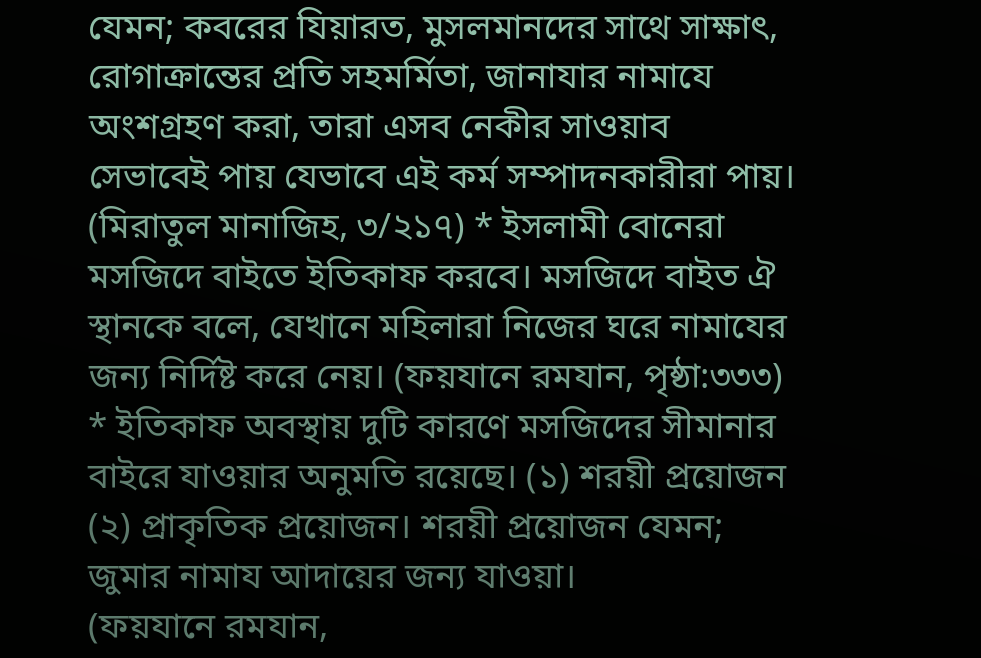যেমন; কবরের যিয়ারত, মুসলমানদের সাথে সাক্ষাৎ, রোগাক্রান্তের প্রতি সহমর্মিতা, জানাযার নামাযে অংশগ্রহণ করা, তারা এসব নেকীর সাওয়াব সেভাবেই পায় যেভাবে এই কর্ম সম্পাদনকারীরা পায়। (মিরাতুল মানাজিহ, ৩/২১৭) * ইসলামী বোনেরা মসজিদে বাইতে ইতিকাফ করবে। মসজিদে বাইত ঐ স্থানকে বলে, যেখানে মহিলারা নিজের ঘরে নামাযের জন্য নির্দিষ্ট করে নেয়। (ফয়যানে রমযান, পৃষ্ঠা:৩৩৩) * ইতিকাফ অবস্থায় দুটি কারণে মসজিদের সীমানার বাইরে যাওয়ার অনুমতি রয়েছে। (১) শরয়ী প্রয়োজন (২) প্রাকৃতিক প্রয়োজন। শরয়ী প্রয়োজন যেমন; জুমার নামায আদায়ের জন্য যাওয়া।
(ফয়যানে রমযান,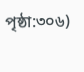পৃষ্ঠা:৩০৬)